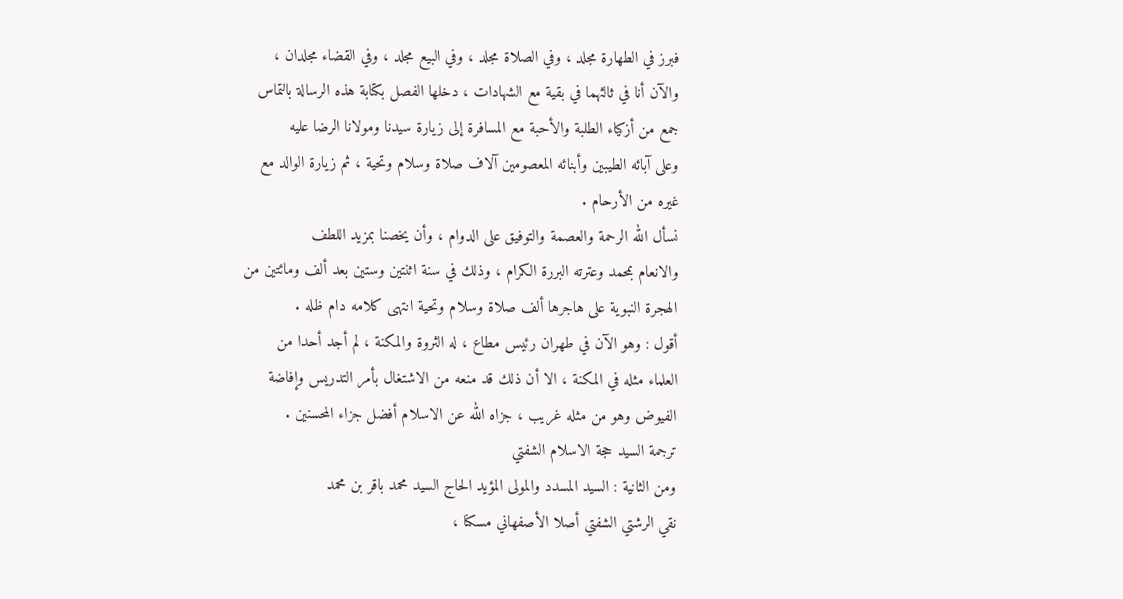فبرز في الطهارة مجلد ، وفي الصلاة مجلد ، وفي البيع مجلد ، وفي القضاء مجلدان ،
والآن أنا في ثالثهما في بقية مع الشهادات ، دخلها الفصل بكتابة هذه الرسالة بالتماس
جمع من أزكياء الطلبة والأحبة مع المسافرة إلى زيارة سيدنا ومولانا الرضا عليه
وعلى آبائه الطيبين وأبنائه المعصومين آلاف صلاة وسلام وتحية ، ثم زيارة الوالد مع
غيره من الأرحام .
نسأل الله الرحمة والعصمة والتوفيق على الدوام ، وأن يخصنا بمزيد اللطف
والانعام بمحمد وعترته البررة الكرام ، وذلك في سنة اثنتين وستين بعد ألف ومائتين من
الهجرة النبوية على هاجرها ألف صلاة وسلام وتحية انتهى كلامه دام ظله .
أقول : وهو الآن في طهران رئيس مطاع ، له الثروة والمكنة ، لم أجد أحدا من
العلماء مثله في المكنة ، الا أن ذلك قد منعه من الاشتغال بأمر التدريس وإفاضة
الفيوض وهو من مثله غريب ، جزاه الله عن الاسلام أفضل جزاء المحسنين .
ترجمة السيد حجة الاسلام الشفتي
ومن الثانية : السيد المسدد والمولى المؤيد الحاج السيد محمد باقر بن محمد
نقي الرشتي الشفتي أصلا الأصفهاني مسكنا ،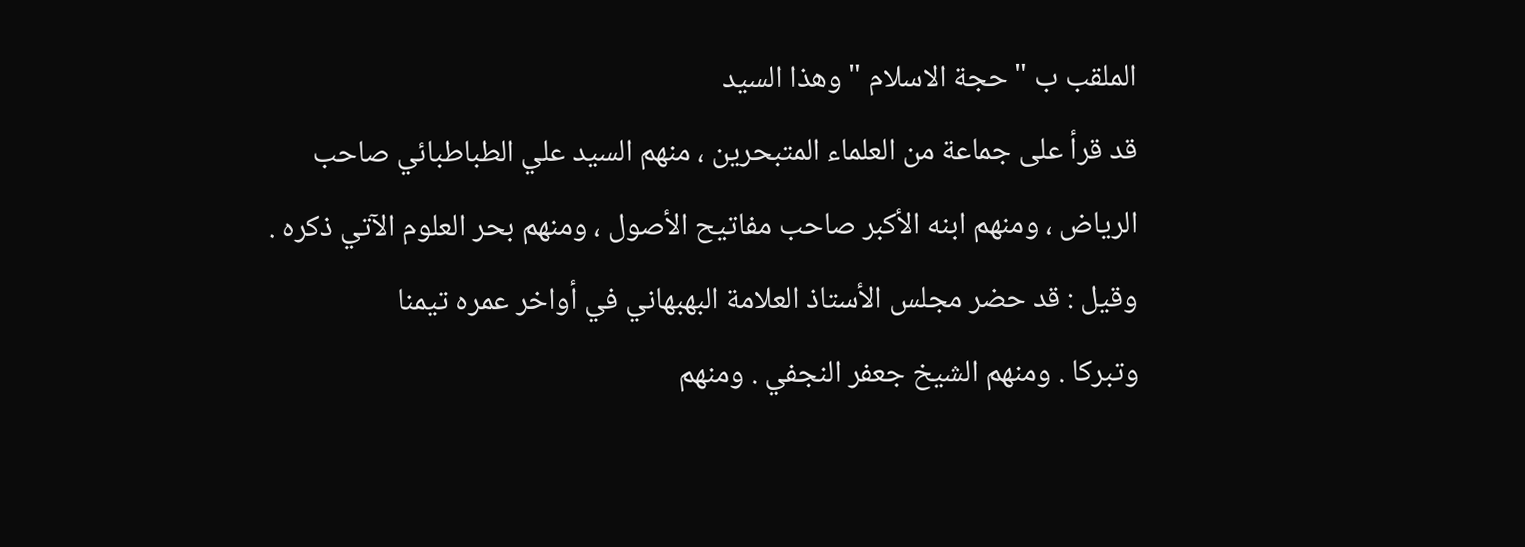الملقب ب " حجة الاسلام " وهذا السيد
قد قرأ على جماعة من العلماء المتبحرين ، منهم السيد علي الطباطبائي صاحب
الرياض ، ومنهم ابنه الأكبر صاحب مفاتيح الأصول ، ومنهم بحر العلوم الآتي ذكره .
وقيل : قد حضر مجلس الأستاذ العلامة البهبهاني في أواخر عمره تيمنا
وتبركا . ومنهم الشيخ جعفر النجفي . ومنهم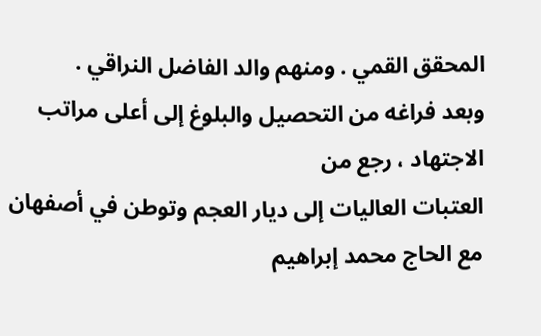المحقق القمي . ومنهم والد الفاضل النراقي .
وبعد فراغه من التحصيل والبلوغ إلى أعلى مراتب الاجتهاد ، رجع من
العتبات العاليات إلى ديار العجم وتوطن في أصفهان مع الحاج محمد إبراهيم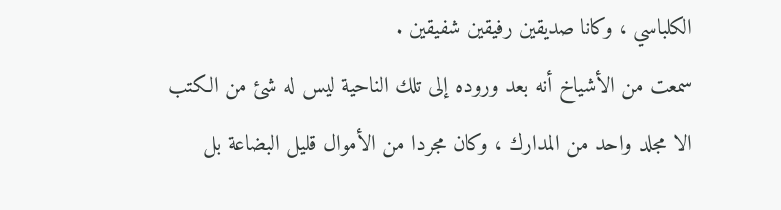الكلباسي ، وكانا صديقين رفيقين شفيقين .
سمعت من الأشياخ أنه بعد وروده إلى تلك الناحية ليس له شئ من الكتب
الا مجلد واحد من المدارك ، وكان مجردا من الأموال قليل البضاعة بل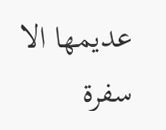عديمها الا سفرة